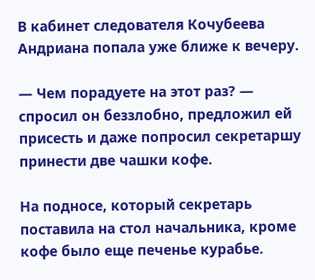В кабинет следователя Кочубеева Андриана попала уже ближе к вечеру.

— Чем порадуете на этот раз? — спросил он беззлобно, предложил ей присесть и даже попросил секретаршу принести две чашки кофе.

На подносе, который секретарь поставила на стол начальника, кроме кофе было еще печенье курабье.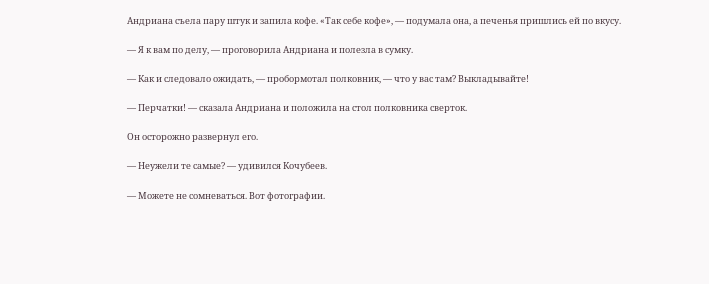Андриана съела пару штук и запила кофе. «Так себе кофе», — подумала она, а печенья пришлись ей по вкусу.

— Я к вам по делу, — проговорила Андриана и полезла в сумку.

— Как и следовало ожидать, — пробормотал полковник, — что у вас там? Выкладывайте!

— Перчатки! — сказала Андриана и положила на стол полковника сверток.

Он осторожно развернул его.

— Неужели те самые? — удивился Кочубеев.

— Можете не сомневаться. Вот фотографии.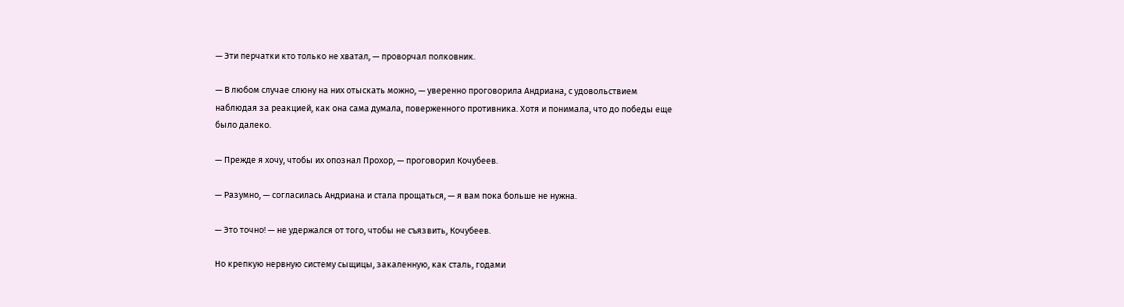— Эти перчатки кто только не хватал, — проворчал полковник.

— В любом случае слюну на них отыскать можно, — уверенно проговорила Андриана, с удовольствием наблюдая за реакцией, как она сама думала, поверженного противника. Хотя и понимала, что до победы еще было далеко.

— Прежде я хочу, чтобы их опознал Прохор, — проговорил Кочубеев.

— Разумно, — согласилась Андриана и стала прощаться, — я вам пока больше не нужна.

— Это точно! — не удержался от того, чтобы не съязвить, Кочубеев.

Но крепкую нервную систему сыщицы, закаленную, как сталь, годами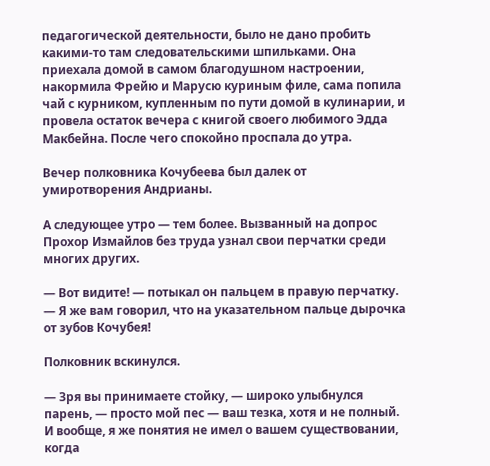педагогической деятельности, было не дано пробить какими-то там следовательскими шпильками. Она приехала домой в самом благодушном настроении, накормила Фрейю и Марусю куриным филе, сама попила чай с курником, купленным по пути домой в кулинарии, и провела остаток вечера с книгой своего любимого Эдда Макбейна. После чего спокойно проспала до утра.

Вечер полковника Кочубеева был далек от умиротворения Андрианы.

А следующее утро — тем более. Вызванный на допрос Прохор Измайлов без труда узнал свои перчатки среди многих других.

— Вот видите! — потыкал он пальцем в правую перчатку. — Я же вам говорил, что на указательном пальце дырочка от зубов Кочубея!

Полковник вскинулся.

— Зря вы принимаете стойку, — широко улыбнулся парень, — просто мой пес — ваш тезка, хотя и не полный. И вообще, я же понятия не имел о вашем существовании, когда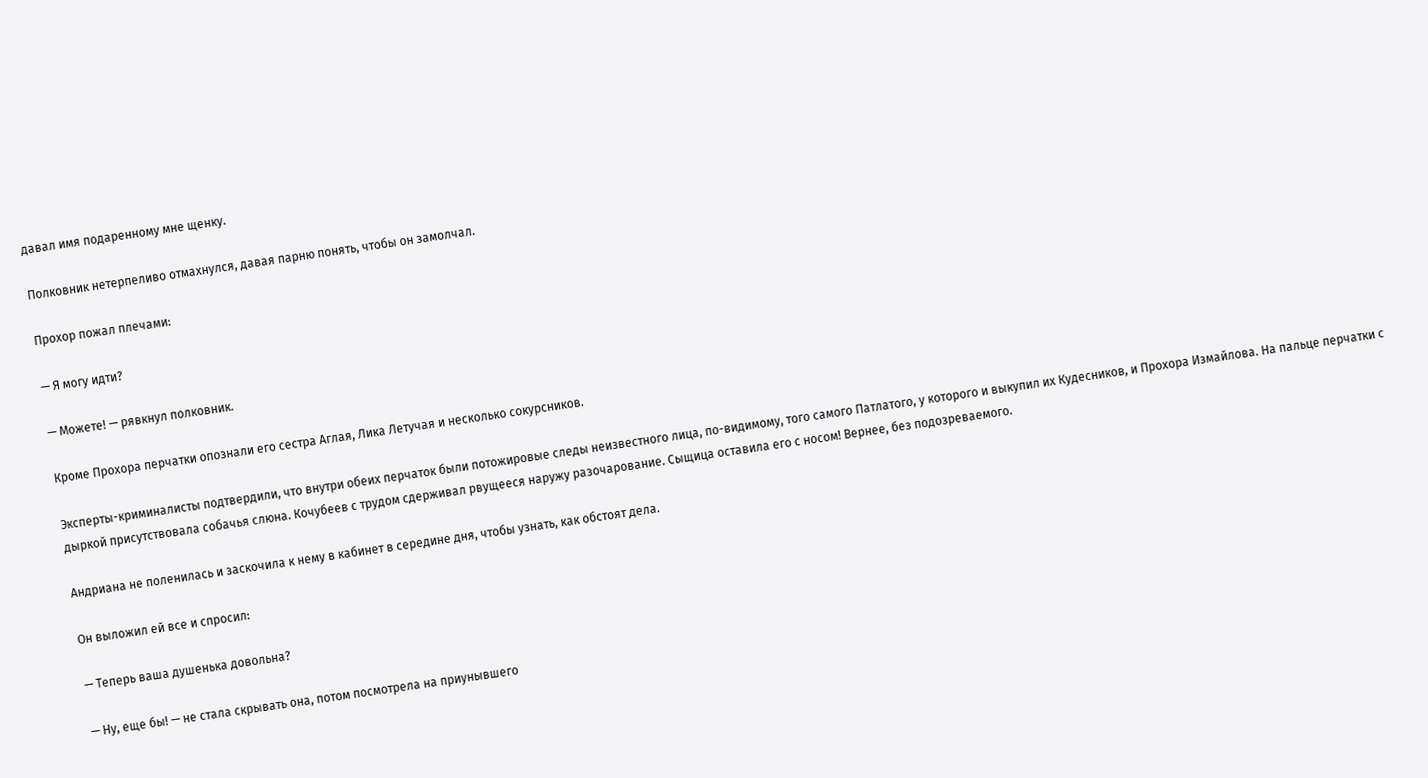давал имя подаренному мне щенку.

Полковник нетерпеливо отмахнулся, давая парню понять, чтобы он замолчал.

Прохор пожал плечами:

— Я могу идти?

— Можете! — рявкнул полковник.

Кроме Прохора перчатки опознали его сестра Аглая, Лика Летучая и несколько сокурсников.

Эксперты-криминалисты подтвердили, что внутри обеих перчаток были потожировые следы неизвестного лица, по-видимому, того самого Патлатого, у которого и выкупил их Кудесников, и Прохора Измайлова. На пальце перчатки с дыркой присутствовала собачья слюна. Кочубеев с трудом сдерживал рвущееся наружу разочарование. Сыщица оставила его с носом! Вернее, без подозреваемого.

Андриана не поленилась и заскочила к нему в кабинет в середине дня, чтобы узнать, как обстоят дела.

Он выложил ей все и спросил:

— Теперь ваша душенька довольна?

— Ну, еще бы! — не стала скрывать она, потом посмотрела на приунывшего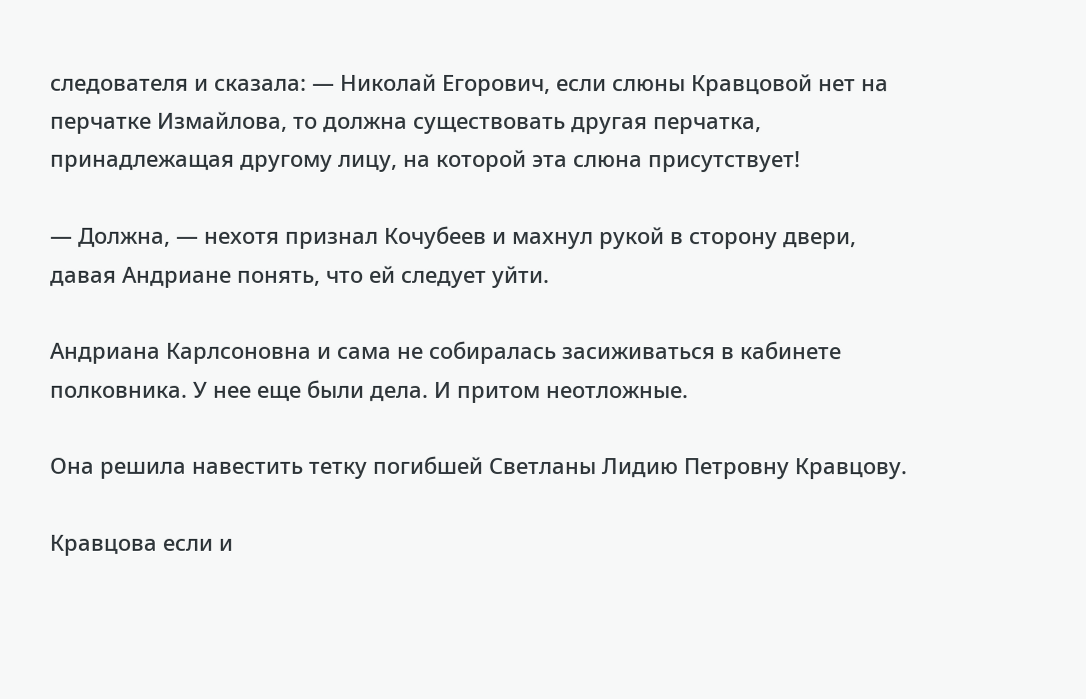следователя и сказала: — Николай Егорович, если слюны Кравцовой нет на перчатке Измайлова, то должна существовать другая перчатка, принадлежащая другому лицу, на которой эта слюна присутствует!

— Должна, — нехотя признал Кочубеев и махнул рукой в сторону двери, давая Андриане понять, что ей следует уйти.

Андриана Карлсоновна и сама не собиралась засиживаться в кабинете полковника. У нее еще были дела. И притом неотложные.

Она решила навестить тетку погибшей Светланы Лидию Петровну Кравцову.

Кравцова если и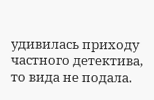удивилась приходу частного детектива, то вида не подала.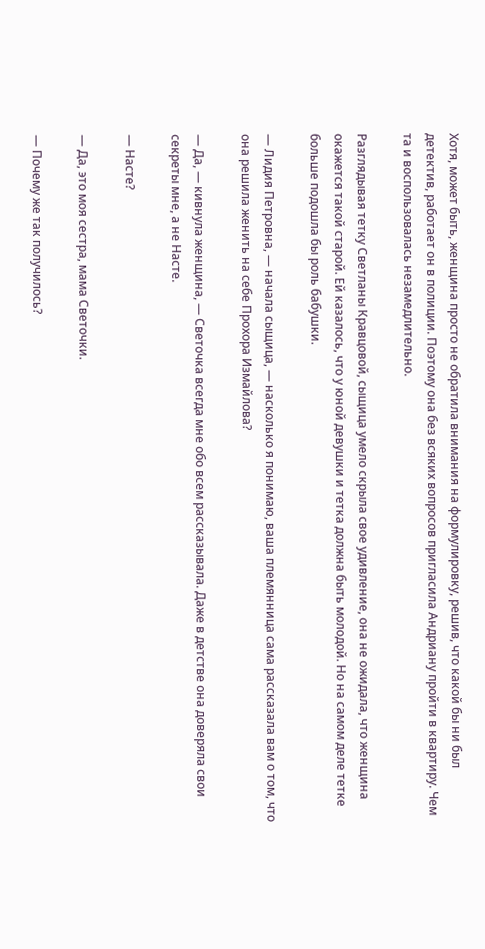Хотя, может быть, женщина просто не обратила внимания на формулировку, решив, что какой бы ни был детектив, работает он в полиции. Поэтому она без всяких вопросов пригласила Андриану пройти в квартиру. Чем та и воспользовалась незамедлительно.

Разглядывая тетку Светланы Кравцовой, сыщица умело скрыла свое удивление, она не ожидала, что женщина окажется такой старой. Ей казалось, что у юной девушки и тетка должна быть молодой. Но на самом деле тетке больше подошла бы роль бабушки.

— Лидия Петровна, — начала сыщица, — насколько я понимаю, ваша племянница сама рассказала вам о том, что она решила женить на себе Прохора Измайлова?

— Да, — кивнула женщина, — Светочка всегда мне обо всем рассказывала. Даже в детстве она доверяла свои секреты мне, а не Насте.

— Насте?

— Да, это моя сестра, мама Светочки.

— Почему же так получилось?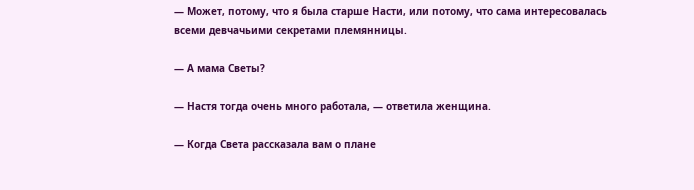— Может, потому, что я была старше Насти, или потому, что сама интересовалась всеми девчачьими секретами племянницы.

— А мама Светы?

— Настя тогда очень много работала, — ответила женщина.

— Когда Света рассказала вам о плане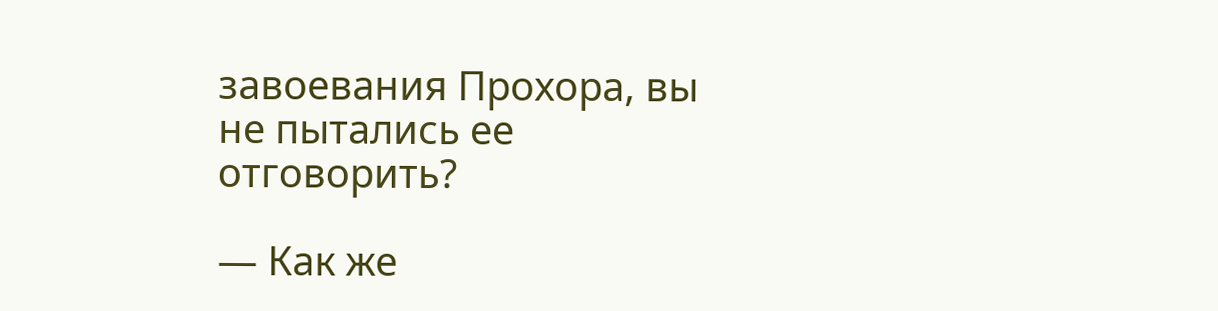завоевания Прохора, вы не пытались ее отговорить?

— Как же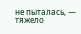не пыталась, — тяжело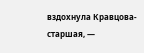вздохнула Кравцова-старшая, —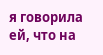я говорила ей, что на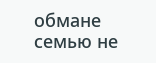обмане семью не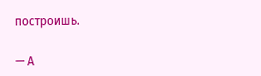построишь.

— А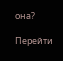она?

Перейти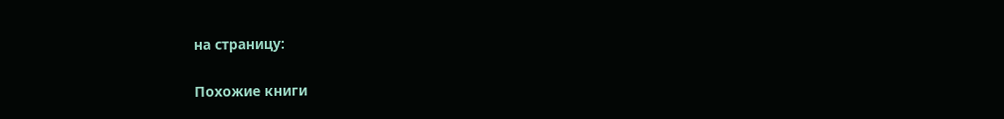на страницу:

Похожие книги